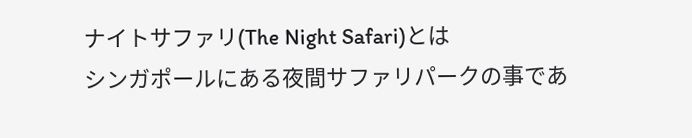ナイトサファリ(The Night Safari)とは
シンガポールにある夜間サファリパークの事であ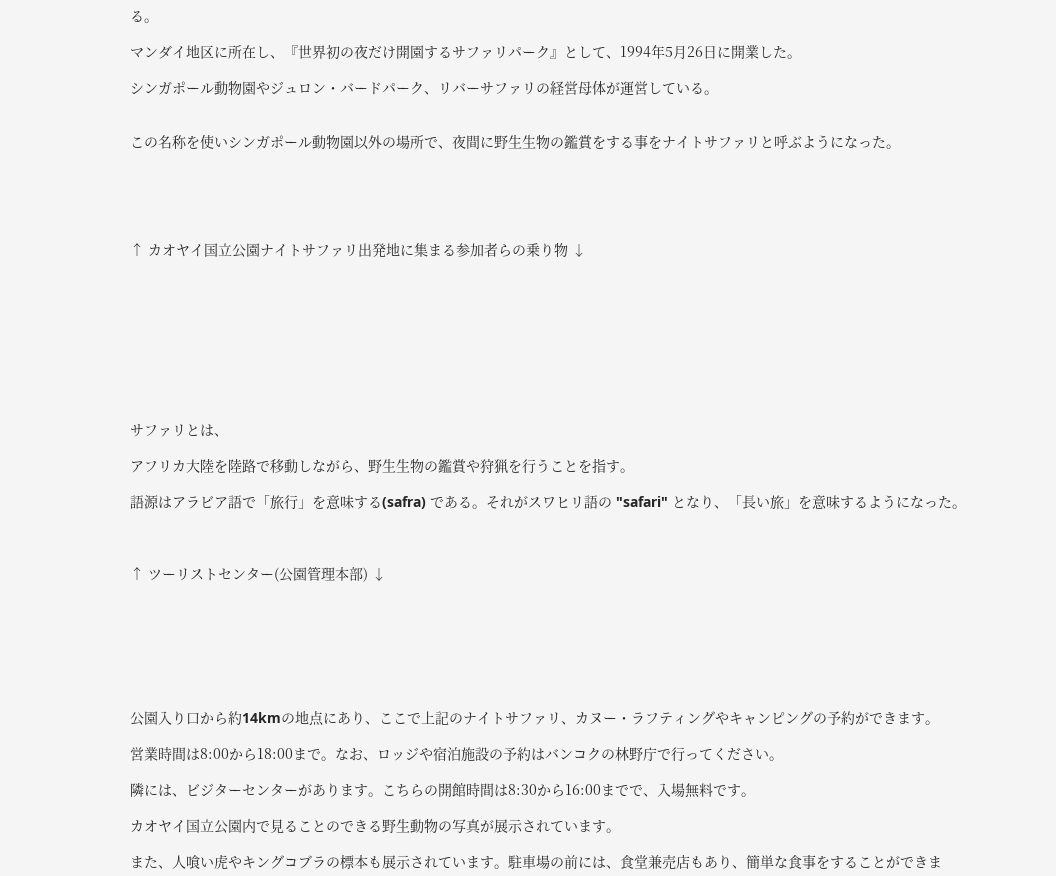る。

マンダイ地区に所在し、『世界初の夜だけ開園するサファリパーク』として、1994年5月26日に開業した。

シンガポール動物園やジュロン・バードパーク、リバーサファリの経営母体が運営している。


この名称を使いシンガポール動物園以外の場所で、夜間に野生生物の鑑賞をする事をナイトサファリと呼ぶようになった。





↑ カオヤイ国立公園ナイトサファリ出発地に集まる参加者らの乗り物 ↓









サファリとは、

アフリカ大陸を陸路で移動しながら、野生生物の鑑賞や狩猟を行うことを指す。

語源はアラビア語で「旅行」を意味する(safra) である。それがスワヒリ語の "safari" となり、「長い旅」を意味するようになった。



↑ ツーリストセンター(公園管理本部) ↓







公園入り口から約14kmの地点にあり、ここで上記のナイトサファリ、カヌー・ラフティングやキャンピングの予約ができます。

営業時間は8:00から18:00まで。なお、ロッジや宿泊施設の予約はバンコクの林野庁で行ってください。

隣には、ビジターセンターがあります。こちらの開館時間は8:30から16:00までで、入場無料です。

カオヤイ国立公園内で見ることのできる野生動物の写真が展示されています。

また、人喰い虎やキングコブラの標本も展示されています。駐車場の前には、食堂兼売店もあり、簡単な食事をすることができま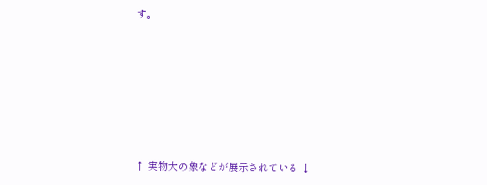す。







↑ 実物大の象などが展示されている ↓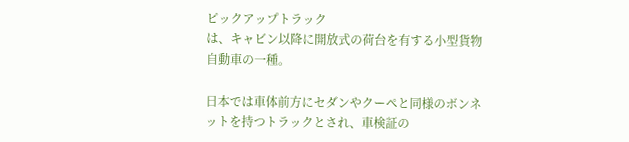ピックアップトラック
は、キャビン以降に開放式の荷台を有する小型貨物自動車の一種。

日本では車体前方にセダンやクーペと同様のボンネットを持つトラックとされ、車検証の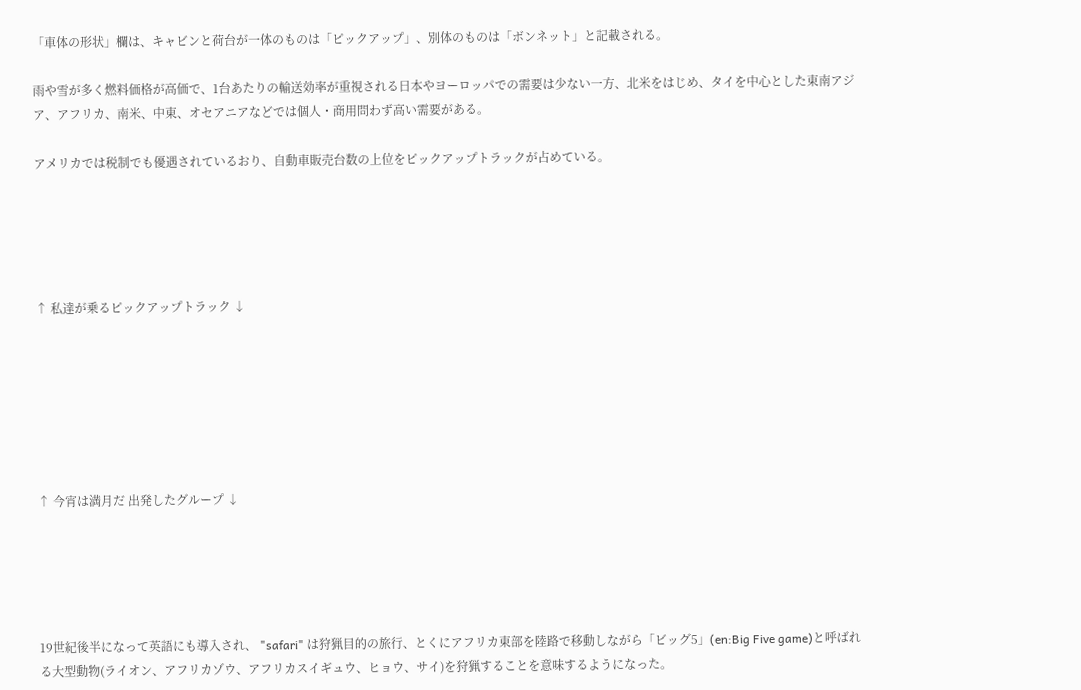「車体の形状」欄は、キャビンと荷台が一体のものは「ピックアップ」、別体のものは「ボンネット」と記載される。

雨や雪が多く燃料価格が高価で、1台あたりの輸送効率が重視される日本やヨーロッパでの需要は少ない一方、北米をはじめ、タイを中心とした東南アジア、アフリカ、南米、中東、オセアニアなどでは個人・商用問わず高い需要がある。

アメリカでは税制でも優遇されているおり、自動車販売台数の上位をピックアップトラックが占めている。





↑ 私達が乗るピックアップトラック ↓







↑ 今宵は満月だ 出発したグループ ↓





19世紀後半になって英語にも導入され、 "safari" は狩猟目的の旅行、とくにアフリカ東部を陸路で移動しながら「ビッグ5」(en:Big Five game)と呼ばれる大型動物(ライオン、アフリカゾウ、アフリカスイギュウ、ヒョウ、サイ)を狩猟することを意味するようになった。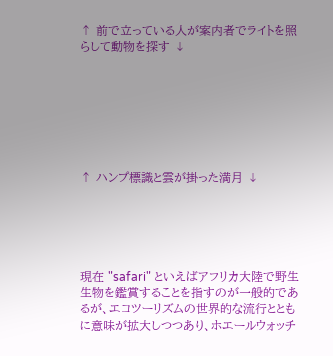↑ 前で立っている人が案内者でライトを照らして動物を探す ↓







↑ ハンプ標識と雲が掛った満月 ↓





現在 "safari" といえばアフリカ大陸で野生生物を鑑賞することを指すのが一般的であるが、エコツーリズムの世界的な流行とともに意味が拡大しつつあり、ホエールウォッチ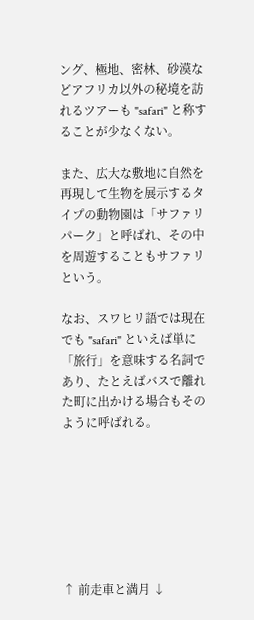ング、極地、密林、砂漠などアフリカ以外の秘境を訪れるツアーも "safari" と称することが少なくない。

また、広大な敷地に自然を再現して生物を展示するタイプの動物園は「サファリパーク」と呼ばれ、その中を周遊することもサファリという。

なお、スワヒリ語では現在でも "safari" といえば単に「旅行」を意味する名詞であり、たとえばバスで離れた町に出かける場合もそのように呼ばれる。







↑ 前走車と満月 ↓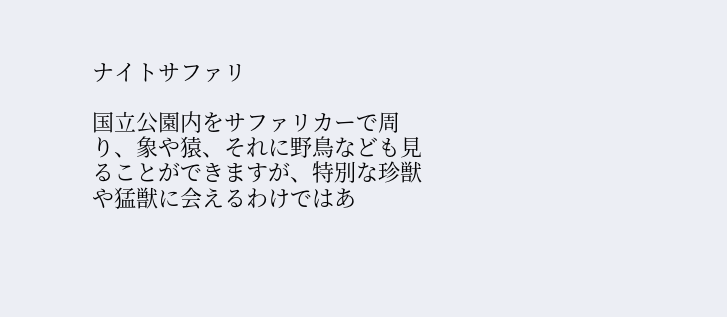ナイトサファリ

国立公園内をサファリカーで周り、象や猿、それに野鳥なども見ることができますが、特別な珍獣や猛獣に会えるわけではあ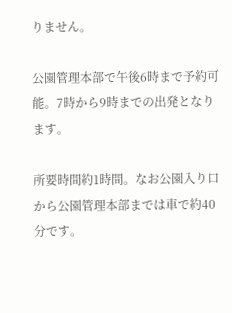りません。

公園管理本部で午後6時まで予約可能。7時から9時までの出発となります。

所要時間約1時間。なお公園入り口から公園管理本部までは車で約40分です。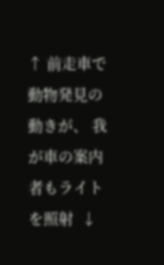↑ 前走車で動物発見の動きが、 我が車の案内者もライトを照射  ↓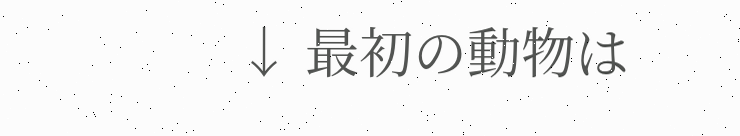↓ 最初の動物は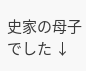史家の母子でした ↓